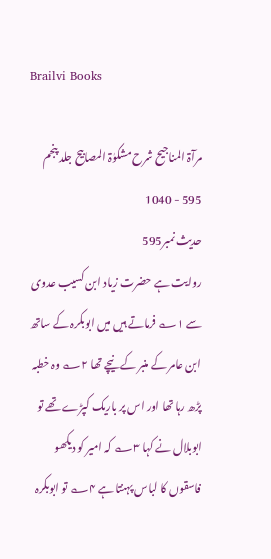Brailvi Books

مرآۃ المناجیح شرح مشکوٰۃ المصابیح جلد پنجم
595 - 1040
حدیث نمبر595
روایت ہے حضرت زیاد ابن کسیب عدوی سے ۱؎ فرماتے ہیں میں ابوبکرہ کے ساتھ ابن عامر کے منبر کے نیچے تھا ۲؎ وہ خطبہ پڑھ رہا تھا اور اس پر باریک کپڑے تھے تو ابوبلال نے کہا ۳؎ کہ امیر کو دیکھو فاسقوں کا لباس پہنتا ہے ۴؎ تو ابوبکرہ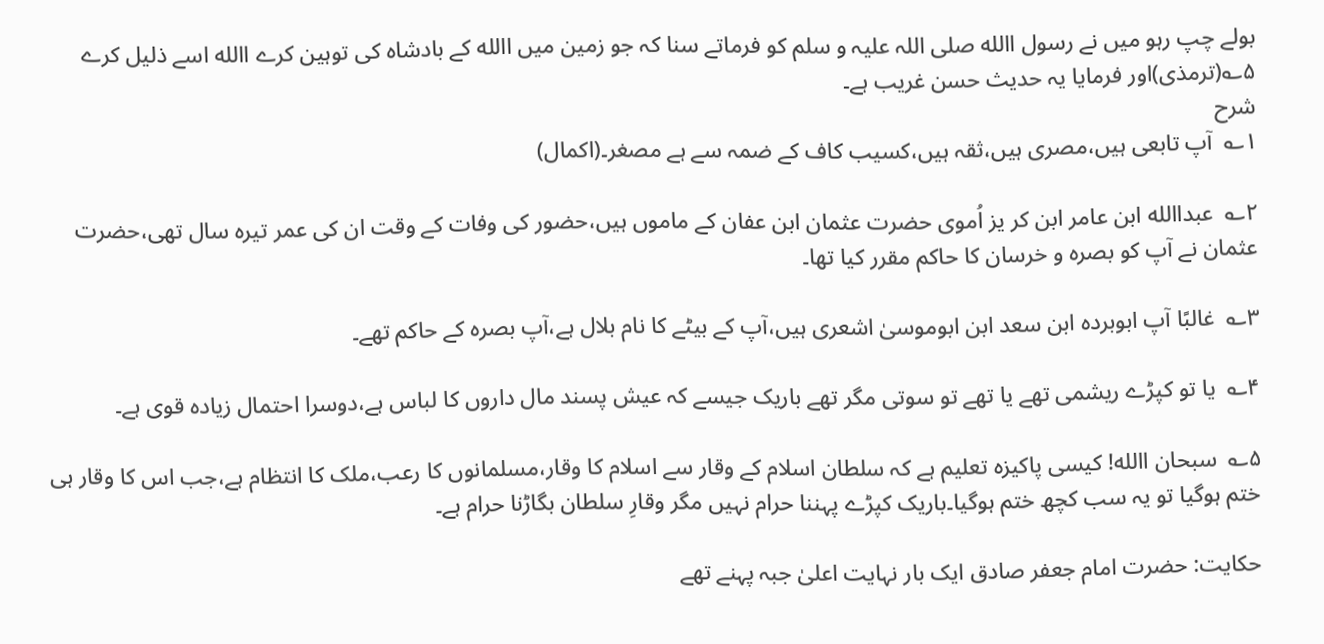بولے چپ رہو میں نے رسول االله صلی اللہ علیہ و سلم کو فرماتے سنا کہ جو زمین میں االله کے بادشاہ کی توہین کرے االله اسے ذلیل کرے ۵؎(ترمذی)اور فرمایا یہ حدیث حسن غریب ہے۔
شرح
۱؎  آپ تابعی ہیں،مصری ہیں،ثقہ ہیں،کسیب کاف کے ضمہ سے ہے مصغر۔(اکمال)

۲؎  عبداالله ابن عامر ابن کر یز اُموی حضرت عثمان ابن عفان کے ماموں ہیں،حضور کی وفات کے وقت ان کی عمر تیرہ سال تھی،حضرت عثمان نے آپ کو بصرہ و خرسان کا حاکم مقرر کیا تھا۔

۳؎  غالبًا آپ ابوبردہ ابن سعد ابن ابوموسیٰ اشعری ہیں،آپ کے بیٹے کا نام بلال ہے،آپ بصرہ کے حاکم تھے۔

۴؎  یا تو کپڑے ریشمی تھے یا تھے تو سوتی مگر تھے باریک جیسے کہ عیش پسند مال داروں کا لباس ہے،دوسرا احتمال زیادہ قوی ہے۔

۵؎  سبحان االله! کیسی پاکیزہ تعلیم ہے کہ سلطان اسلام کے وقار سے اسلام کا وقار،مسلمانوں کا رعب،ملک کا انتظام ہے،جب اس کا وقار ہی ختم ہوگیا تو یہ سب کچھ ختم ہوگیا۔باریک کپڑے پہننا حرام نہیں مگر وقارِ سلطان بگاڑنا حرام ہے۔

حکایت: حضرت امام جعفر صادق ایک بار نہایت اعلیٰ جبہ پہنے تھے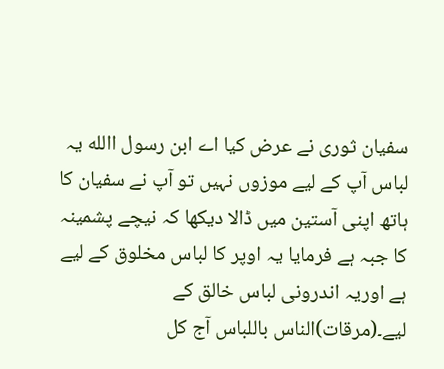سفیان ثوری نے عرض کیا اے ابن رسول االله یہ لباس آپ کے لیے موزوں نہیں تو آپ نے سفیان کا ہاتھ اپنی آستین میں ڈالا دیکھا کہ نیچے پشمینہ کا جبہ ہے فرمایا یہ اوپر کا لباس مخلوق کے لیے ہے اوریہ اندرونی لباس خالق کے لیے۔(مرقات)الناس باللباس آج کل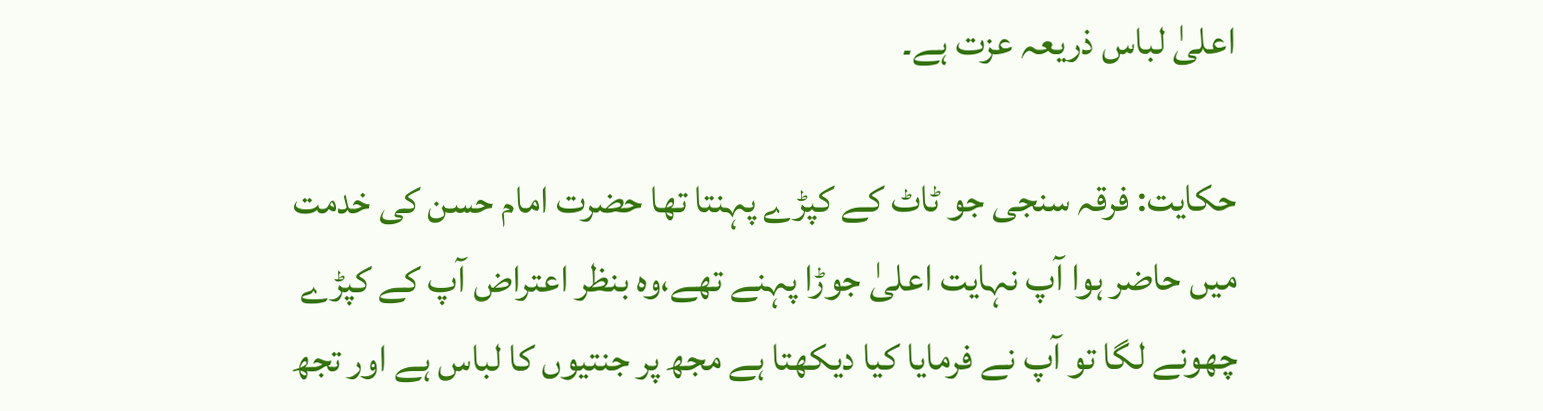اعلیٰ لباس ذریعہ عزت ہے۔

حکایت: فرقہ سنجی جو ٹاٹ کے کپڑے پہنتا تھا حضرت امام حسن کی خدمت میں حاضر ہوا آپ نہایت اعلیٰ جوڑا پہنے تھے،وہ بنظر اعتراض آپ کے کپڑے چھونے لگا تو آپ نے فرمایا کیا دیکھتا ہے مجھ پر جنتیوں کا لباس ہے اور تجھ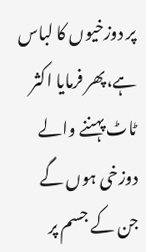پر دوزخیوں کا لباس ہے،پھر فرمایا اکثر ٹاٹ پہننے والے دوزخی ہوں گے جن کے جسم پر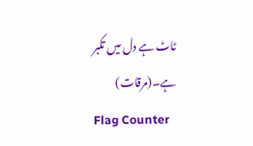ٹاٹ ہے دل میں تکبر ہے۔(مرقات)
Flag Counter